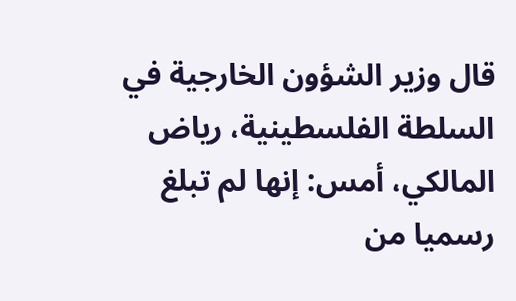قال وزير الشؤون الخارجية في السلطة الفلسطينية، رياض المالكي، أمس: إنها لم تبلغ رسميا من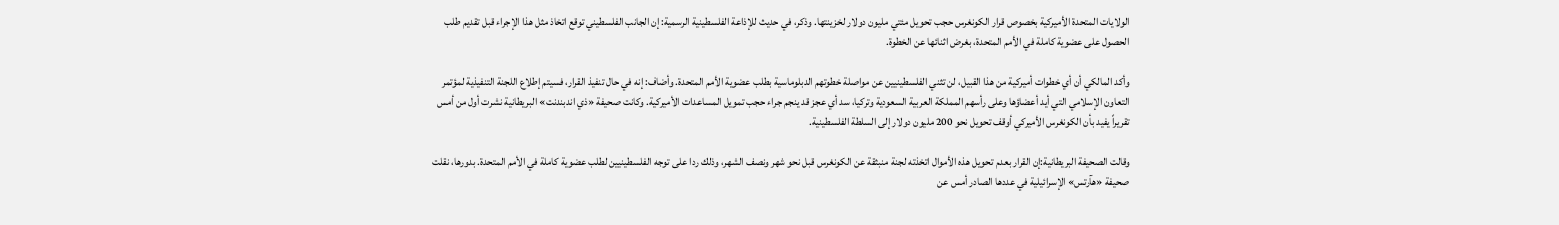الولايات المتحدة الأميركية بخصوص قرار الكونغرس حجب تحويل مئتي مليون دولار لخزينتها. وذكر، في حديث للإذاعة الفلسطينية الرسمية: إن الجانب الفلسطيني توقع اتخاذ مثل هذا الإجراء قبل تقديم طلب الحصول على عضوية كاملة في الأمم المتحدة، بغرض اثنائها عن الخطوة.

وأكد المالكي أن أي خطوات أميركية من هذا القبيل، لن تثني الفلسطينيين عن مواصلة خطوتهم الدبلوماسية بطلب عضوية الأمم المتحدة. وأضاف: إنه في حال تنفيذ القرار، فسيتم إطلاع اللجنة التنفيذية لمؤتمر التعاون الإسلامي التي أيد أعضاؤها وعلى رأسهم المملكة العربية السعودية وتركيا، سد أي عجز قد ينجم جراء حجب تمويل المساعدات الأميركية. وكانت صحيفة «ذي اندبندنت» البريطانية نشرت أول من أمس تقريراً يفيد بأن الكونغرس الأميركي أوقف تحويل نحو 200 مليون دولار إلى السلطة الفلسطينية.

وقالت الصحيفة البريطانية:إن القرار بعدم تحويل هذه الأموال اتخذته لجنة منبثقة عن الكونغرس قبل نحو شهر ونصف الشهر، وذلك ردا على توجه الفلسطينيين لطلب عضوية كاملة في الأمم المتحدة. بدورها، نقلت صحيفة «هآرتس» الإسرائيلية في عددها الصادر أمس عن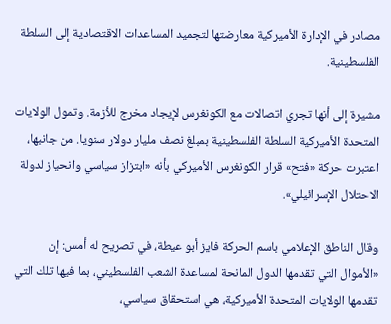مصادر في الإدارة الأميركية معارضتها لتجميد المساعدات الاقتصادية إلى السلطة الفلسطينية.

مشيرة إلى أنها تجري اتصالات مع الكونغرس لإيجاد مخرج للأزمة. وتمول الولايات المتحدة الأميركية السلطة الفلسطينية بمبلغ نصف مليار دولار سنويا. من جانبها، اعتبرت حركة «فتح» قرار الكونغرس الأميركي بأنه «ابتزاز سياسي وانحياز لدولة الاحتلال الإسرائيلي».

وقال الناطق الإعلامي باسم الحركة فايز أبو عيطة، في تصريح له أمس: إن «الأموال التي تقدمها الدول المانحة لمساعدة الشعب الفلسطيني، بما فيها تلك التي تقدمها الولايات المتحدة الأميركية، هي استحقاق سياسي،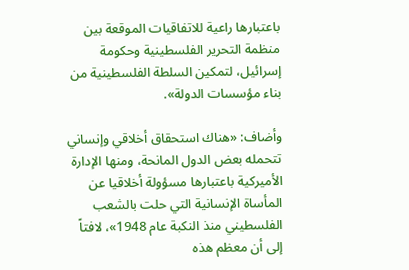باعتبارها راعية للاتفاقيات الموقعة بين منظمة التحرير الفلسطينية وحكومة إسرائيل، لتمكين السلطة الفلسطينية من بناء مؤسسات الدولة».

وأضاف: «هناك استحقاق أخلاقي وإنساني تتحمله بعض الدول المانحة، ومنها الإدارة الأميركية باعتبارها مسؤولة أخلاقيا عن المأساة الإنسانية التي حلت بالشعب الفلسطيني منذ النكبة عام 1948»، لافتاً إلى أن معظم هذه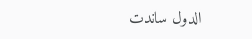الدول ساندت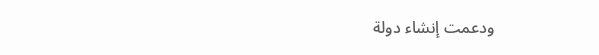ودعمت إنشاء دولة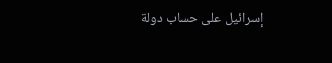إسرائيل على حساب دولة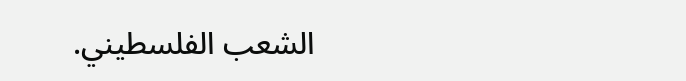الشعب الفلسطيني.